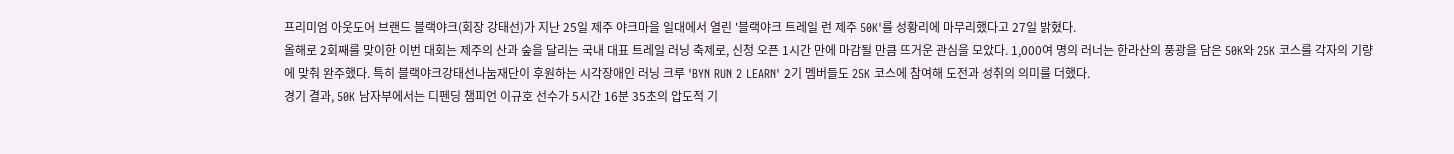프리미엄 아웃도어 브랜드 블랙야크(회장 강태선)가 지난 25일 제주 야크마을 일대에서 열린 '블랙야크 트레일 런 제주 50K'를 성황리에 마무리했다고 27일 밝혔다.
올해로 2회째를 맞이한 이번 대회는 제주의 산과 숲을 달리는 국내 대표 트레일 러닝 축제로, 신청 오픈 1시간 만에 마감될 만큼 뜨거운 관심을 모았다. 1,000여 명의 러너는 한라산의 풍광을 담은 50K와 25K 코스를 각자의 기량에 맞춰 완주했다. 특히 블랙야크강태선나눔재단이 후원하는 시각장애인 러닝 크루 'BYN RUN 2 LEARN' 2기 멤버들도 25K 코스에 참여해 도전과 성취의 의미를 더했다.
경기 결과, 50K 남자부에서는 디펜딩 챔피언 이규호 선수가 5시간 16분 35초의 압도적 기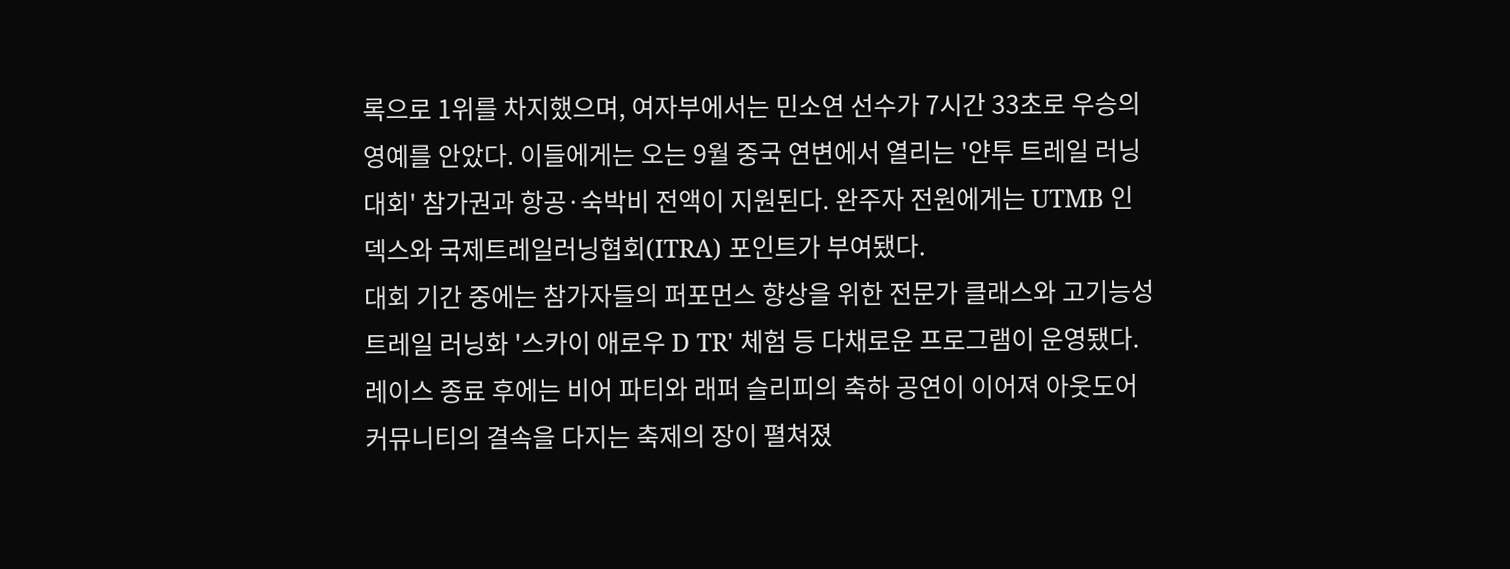록으로 1위를 차지했으며, 여자부에서는 민소연 선수가 7시간 33초로 우승의 영예를 안았다. 이들에게는 오는 9월 중국 연변에서 열리는 '얀투 트레일 러닝 대회' 참가권과 항공·숙박비 전액이 지원된다. 완주자 전원에게는 UTMB 인덱스와 국제트레일러닝협회(ITRA) 포인트가 부여됐다.
대회 기간 중에는 참가자들의 퍼포먼스 향상을 위한 전문가 클래스와 고기능성 트레일 러닝화 '스카이 애로우 D TR' 체험 등 다채로운 프로그램이 운영됐다. 레이스 종료 후에는 비어 파티와 래퍼 슬리피의 축하 공연이 이어져 아웃도어 커뮤니티의 결속을 다지는 축제의 장이 펼쳐졌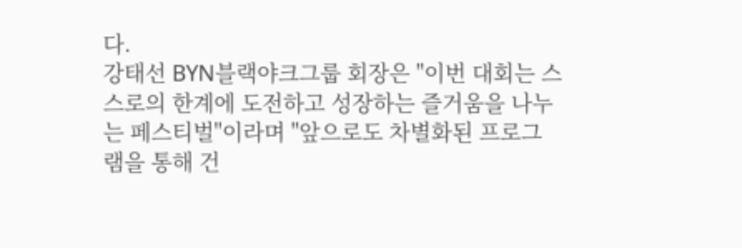다.
강태선 BYN블랙야크그룹 회장은 "이번 대회는 스스로의 한계에 도전하고 성장하는 즐거움을 나누는 페스티벌"이라며 "앞으로도 차별화된 프로그램을 통해 건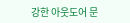강한 아웃도어 문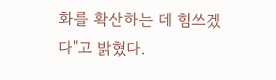화를 확산하는 데 힘쓰겠다"고 밝혔다.